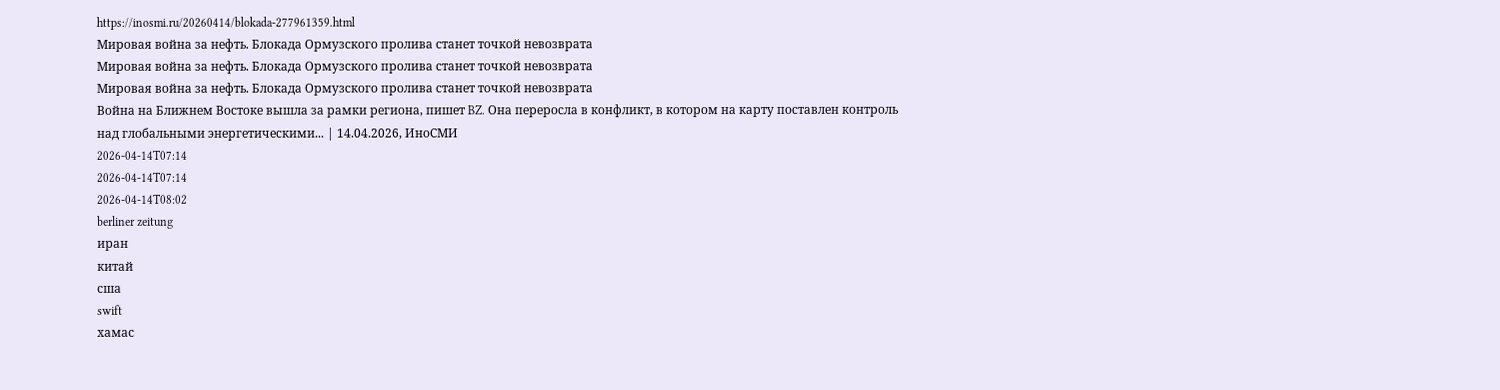https://inosmi.ru/20260414/blokada-277961359.html
Мировая война за нефть. Блокада Ормузского пролива станет точкой невозврата
Мировая война за нефть. Блокада Ормузского пролива станет точкой невозврата
Мировая война за нефть. Блокада Ормузского пролива станет точкой невозврата
Война на Ближнем Востоке вышла за рамки региона, пишет BZ. Она переросла в конфликт, в котором на карту поставлен контроль над глобальными энергетическими... | 14.04.2026, ИноСМИ
2026-04-14T07:14
2026-04-14T07:14
2026-04-14T08:02
berliner zeitung
иран
китай
сша
swift
хамас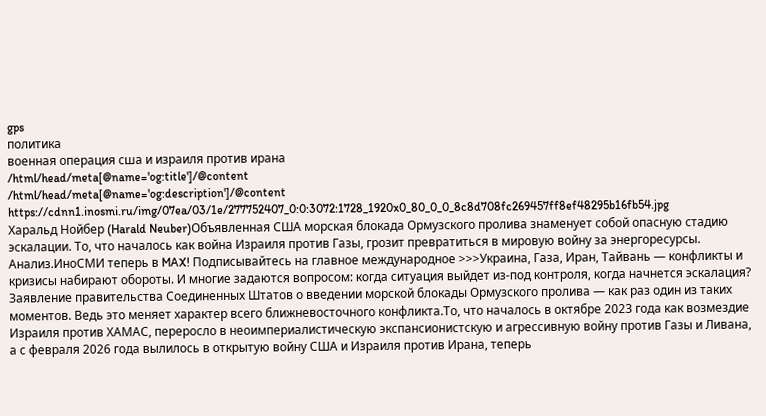gps
политика
военная операция сша и израиля против ирана
/html/head/meta[@name='og:title']/@content
/html/head/meta[@name='og:description']/@content
https://cdnn1.inosmi.ru/img/07ea/03/1e/277752407_0:0:3072:1728_1920x0_80_0_0_8c8d708fc269457ff8ef48295b16fb54.jpg
Харальд Нойбер (Harald Neuber)Объявленная США морская блокада Ормузского пролива знаменует собой опасную стадию эскалации. То, что началось как война Израиля против Газы, грозит превратиться в мировую войну за энергоресурсы. Анализ.ИноСМИ теперь в MAX! Подписывайтесь на главное международное >>>Украина, Газа, Иран, Тайвань — конфликты и кризисы набирают обороты. И многие задаются вопросом: когда ситуация выйдет из-под контроля, когда начнется эскалация? Заявление правительства Соединенных Штатов о введении морской блокады Ормузского пролива — как раз один из таких моментов. Ведь это меняет характер всего ближневосточного конфликта.То, что началось в октябре 2023 года как возмездие Израиля против ХАМАС, переросло в неоимпериалистическую экспансионистскую и агрессивную войну против Газы и Ливана, а с февраля 2026 года вылилось в открытую войну США и Израиля против Ирана, теперь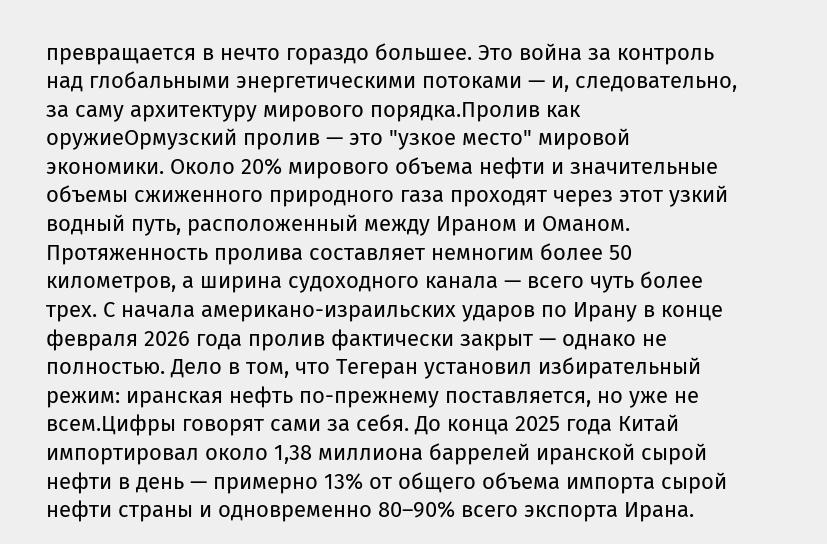превращается в нечто гораздо большее. Это война за контроль над глобальными энергетическими потоками — и, следовательно, за саму архитектуру мирового порядка.Пролив как оружиеОрмузский пролив — это "узкое место" мировой экономики. Около 20% мирового объема нефти и значительные объемы сжиженного природного газа проходят через этот узкий водный путь, расположенный между Ираном и Оманом. Протяженность пролива составляет немногим более 50 километров, а ширина судоходного канала — всего чуть более трех. С начала американо-израильских ударов по Ирану в конце февраля 2026 года пролив фактически закрыт — однако не полностью. Дело в том, что Тегеран установил избирательный режим: иранская нефть по-прежнему поставляется, но уже не всем.Цифры говорят сами за себя. До конца 2025 года Китай импортировал около 1,38 миллиона баррелей иранской сырой нефти в день — примерно 13% от общего объема импорта сырой нефти страны и одновременно 80–90% всего экспорта Ирана.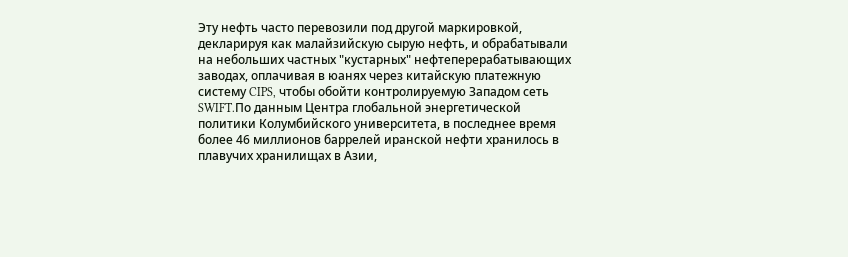Эту нефть часто перевозили под другой маркировкой, декларируя как малайзийскую сырую нефть, и обрабатывали на небольших частных "кустарных" нефтеперерабатывающих заводах, оплачивая в юанях через китайскую платежную систему CIPS, чтобы обойти контролируемую Западом сеть SWIFT.По данным Центра глобальной энергетической политики Колумбийского университета, в последнее время более 46 миллионов баррелей иранской нефти хранилось в плавучих хранилищах в Азии,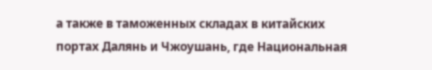а также в таможенных складах в китайских портах Далянь и Чжоушань, где Национальная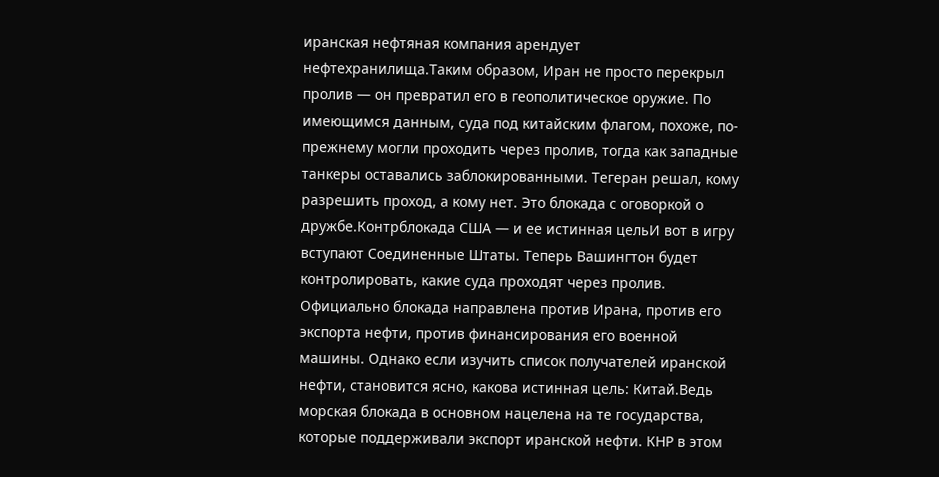иранская нефтяная компания арендует нефтехранилища.Таким образом, Иран не просто перекрыл пролив — он превратил его в геополитическое оружие. По имеющимся данным, суда под китайским флагом, похоже, по-прежнему могли проходить через пролив, тогда как западные танкеры оставались заблокированными. Тегеран решал, кому разрешить проход, а кому нет. Это блокада с оговоркой о дружбе.Контрблокада США — и ее истинная цельИ вот в игру вступают Соединенные Штаты. Теперь Вашингтон будет контролировать, какие суда проходят через пролив. Официально блокада направлена против Ирана, против его экспорта нефти, против финансирования его военной машины. Однако если изучить список получателей иранской нефти, становится ясно, какова истинная цель: Китай.Ведь морская блокада в основном нацелена на те государства, которые поддерживали экспорт иранской нефти. КНР в этом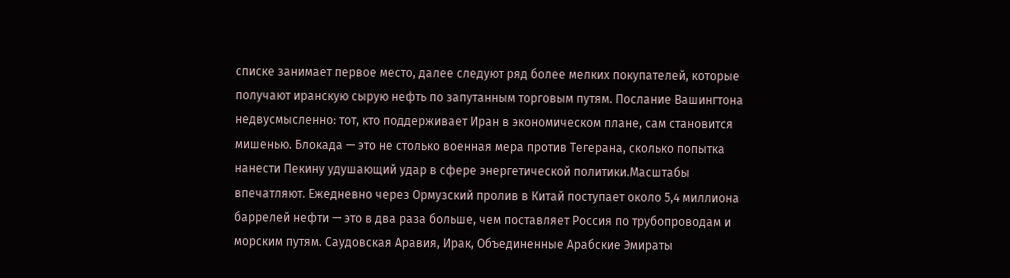списке занимает первое место, далее следуют ряд более мелких покупателей, которые получают иранскую сырую нефть по запутанным торговым путям. Послание Вашингтона недвусмысленно: тот, кто поддерживает Иран в экономическом плане, сам становится мишенью. Блокада — это не столько военная мера против Тегерана, сколько попытка нанести Пекину удушающий удар в сфере энергетической политики.Масштабы впечатляют. Ежедневно через Ормузский пролив в Китай поступает около 5,4 миллиона баррелей нефти — это в два раза больше, чем поставляет Россия по трубопроводам и морским путям. Саудовская Аравия, Ирак, Объединенные Арабские Эмираты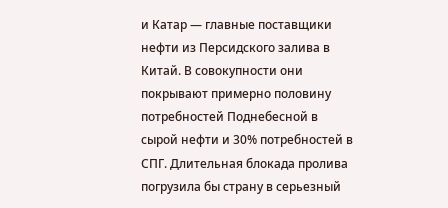и Катар — главные поставщики нефти из Персидского залива в Китай. В совокупности они покрывают примерно половину потребностей Поднебесной в сырой нефти и 30% потребностей в СПГ. Длительная блокада пролива погрузила бы страну в серьезный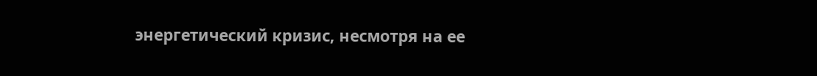энергетический кризис, несмотря на ее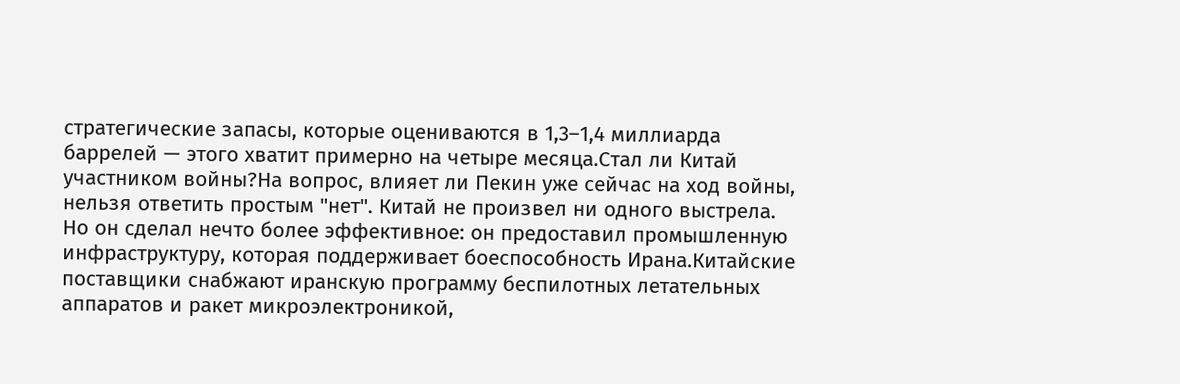стратегические запасы, которые оцениваются в 1,3–1,4 миллиарда баррелей — этого хватит примерно на четыре месяца.Стал ли Китай участником войны?На вопрос, влияет ли Пекин уже сейчас на ход войны, нельзя ответить простым "нет". Китай не произвел ни одного выстрела. Но он сделал нечто более эффективное: он предоставил промышленную инфраструктуру, которая поддерживает боеспособность Ирана.Китайские поставщики снабжают иранскую программу беспилотных летательных аппаратов и ракет микроэлектроникой,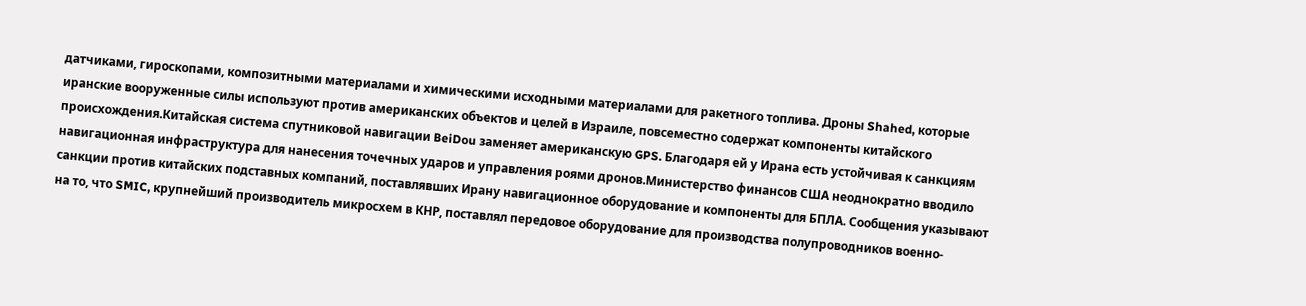датчиками, гироскопами, композитными материалами и химическими исходными материалами для ракетного топлива. Дроны Shahed, которые иранские вооруженные силы используют против американских объектов и целей в Израиле, повсеместно содержат компоненты китайского происхождения.Китайская система спутниковой навигации BeiDou заменяет американскую GPS. Благодаря ей у Ирана есть устойчивая к санкциям навигационная инфраструктура для нанесения точечных ударов и управления роями дронов.Министерство финансов США неоднократно вводило санкции против китайских подставных компаний, поставлявших Ирану навигационное оборудование и компоненты для БПЛА. Сообщения указывают на то, что SMIC, крупнейший производитель микросхем в КНР, поставлял передовое оборудование для производства полупроводников военно-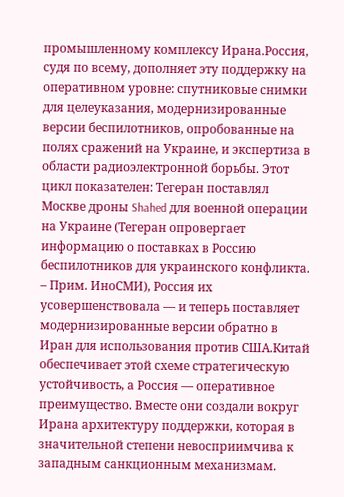промышленному комплексу Ирана.Россия, судя по всему, дополняет эту поддержку на оперативном уровне: спутниковые снимки для целеуказания, модернизированные версии беспилотников, опробованные на полях сражений на Украине, и экспертиза в области радиоэлектронной борьбы. Этот цикл показателен: Тегеран поставлял Москве дроны Shahed для военной операции на Украине (Тегеран опровергает информацию о поставках в Россию беспилотников для украинского конфликта. – Прим. ИноСМИ), Россия их усовершенствовала — и теперь поставляет модернизированные версии обратно в Иран для использования против США.Китай обеспечивает этой схеме стратегическую устойчивость, а Россия — оперативное преимущество. Вместе они создали вокруг Ирана архитектуру поддержки, которая в значительной степени невосприимчива к западным санкционным механизмам.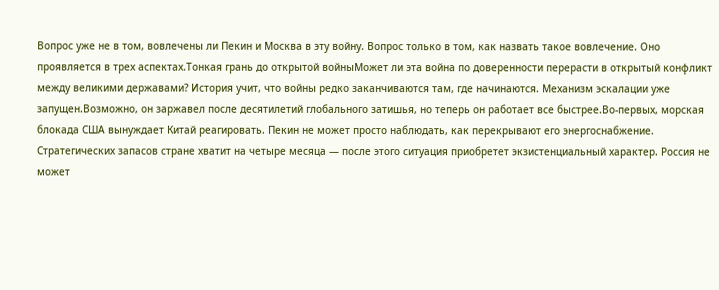Вопрос уже не в том, вовлечены ли Пекин и Москва в эту войну. Вопрос только в том, как назвать такое вовлечение. Оно проявляется в трех аспектах.Тонкая грань до открытой войныМожет ли эта война по доверенности перерасти в открытый конфликт между великими державами? История учит, что войны редко заканчиваются там, где начинаются. Механизм эскалации уже запущен.Возможно, он заржавел после десятилетий глобального затишья, но теперь он работает все быстрее.Во-первых, морская блокада США вынуждает Китай реагировать. Пекин не может просто наблюдать, как перекрывают его энергоснабжение. Стратегических запасов стране хватит на четыре месяца — после этого ситуация приобретет экзистенциальный характер. Россия не может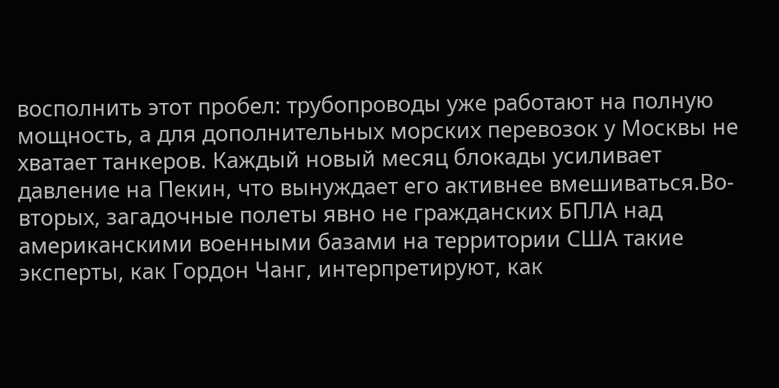восполнить этот пробел: трубопроводы уже работают на полную мощность, а для дополнительных морских перевозок у Москвы не хватает танкеров. Каждый новый месяц блокады усиливает давление на Пекин, что вынуждает его активнее вмешиваться.Во-вторых, загадочные полеты явно не гражданских БПЛА над американскими военными базами на территории США такие эксперты, как Гордон Чанг, интерпретируют, как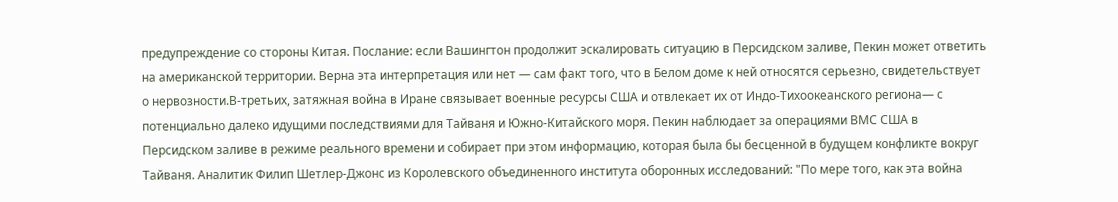предупреждение со стороны Китая. Послание: если Вашингтон продолжит эскалировать ситуацию в Персидском заливе, Пекин может ответить на американской территории. Верна эта интерпретация или нет — сам факт того, что в Белом доме к ней относятся серьезно, свидетельствует о нервозности.В-третьих, затяжная война в Иране связывает военные ресурсы США и отвлекает их от Индо-Тихоокеанского региона— с потенциально далеко идущими последствиями для Тайваня и Южно-Китайского моря. Пекин наблюдает за операциями ВМС США в Персидском заливе в режиме реального времени и собирает при этом информацию, которая была бы бесценной в будущем конфликте вокруг Тайваня. Аналитик Филип Шетлер-Джонс из Королевского объединенного института оборонных исследований: "По мере того, как эта война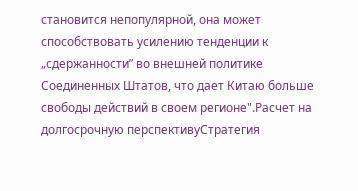становится непопулярной, она может способствовать усилению тенденции к „сдержанности” во внешней политике Соединенных Штатов, что дает Китаю больше свободы действий в своем регионе".Расчет на долгосрочную перспективуСтратегия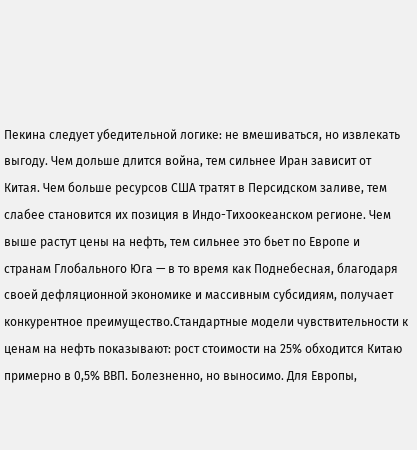Пекина следует убедительной логике: не вмешиваться, но извлекать выгоду. Чем дольше длится война, тем сильнее Иран зависит от Китая. Чем больше ресурсов США тратят в Персидском заливе, тем слабее становится их позиция в Индо-Тихоокеанском регионе. Чем выше растут цены на нефть, тем сильнее это бьет по Европе и странам Глобального Юга — в то время как Поднебесная, благодаря своей дефляционной экономике и массивным субсидиям, получает конкурентное преимущество.Стандартные модели чувствительности к ценам на нефть показывают: рост стоимости на 25% обходится Китаю примерно в 0,5% ВВП. Болезненно, но выносимо. Для Европы,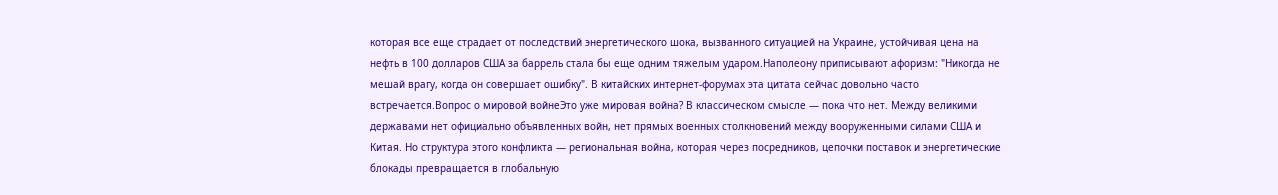которая все еще страдает от последствий энергетического шока, вызванного ситуацией на Украине, устойчивая цена на нефть в 100 долларов США за баррель стала бы еще одним тяжелым ударом.Наполеону приписывают афоризм: "Никогда не мешай врагу, когда он совершает ошибку". В китайских интернет-форумах эта цитата сейчас довольно часто встречается.Вопрос о мировой войнеЭто уже мировая война? В классическом смысле — пока что нет. Между великими державами нет официально объявленных войн, нет прямых военных столкновений между вооруженными силами США и Китая. Но структура этого конфликта — региональная война, которая через посредников, цепочки поставок и энергетические блокады превращается в глобальную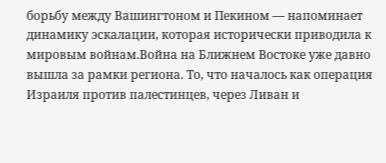борьбу между Вашингтоном и Пекином — напоминает динамику эскалации, которая исторически приводила к мировым войнам.Война на Ближнем Востоке уже давно вышла за рамки региона. То, что началось как операция Израиля против палестинцев, через Ливан и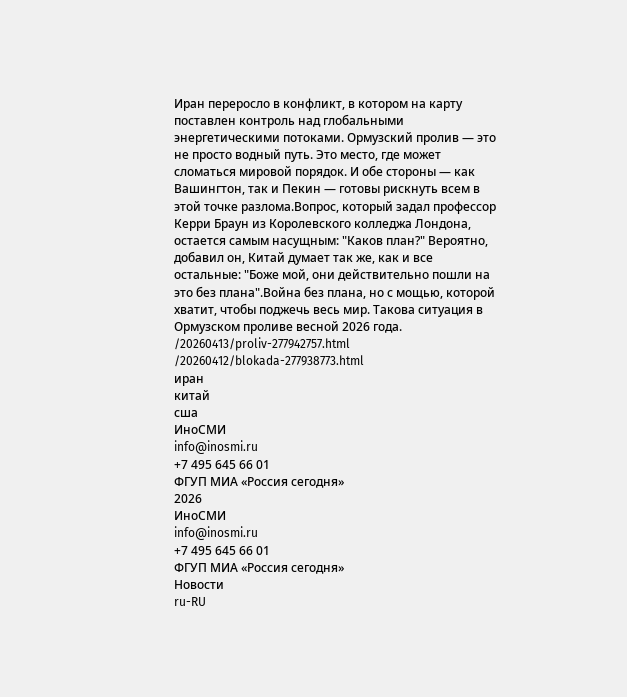Иран переросло в конфликт, в котором на карту поставлен контроль над глобальными энергетическими потоками. Ормузский пролив — это не просто водный путь. Это место, где может сломаться мировой порядок. И обе стороны — как Вашингтон, так и Пекин — готовы рискнуть всем в этой точке разлома.Вопрос, который задал профессор Керри Браун из Королевского колледжа Лондона, остается самым насущным: "Каков план?" Вероятно, добавил он, Китай думает так же, как и все остальные: "Боже мой, они действительно пошли на это без плана".Война без плана, но с мощью, которой хватит, чтобы поджечь весь мир. Такова ситуация в Ормузском проливе весной 2026 года.
/20260413/proliv-277942757.html
/20260412/blokada-277938773.html
иран
китай
сша
ИноСМИ
info@inosmi.ru
+7 495 645 66 01
ФГУП МИА «Россия сегодня»
2026
ИноСМИ
info@inosmi.ru
+7 495 645 66 01
ФГУП МИА «Россия сегодня»
Новости
ru-RU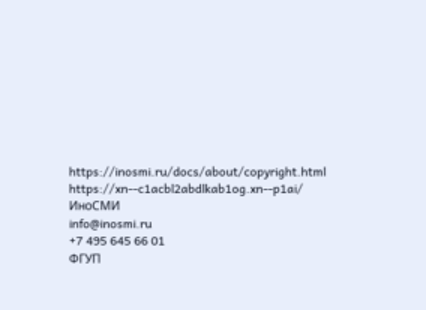https://inosmi.ru/docs/about/copyright.html
https://xn--c1acbl2abdlkab1og.xn--p1ai/
ИноСМИ
info@inosmi.ru
+7 495 645 66 01
ФГУП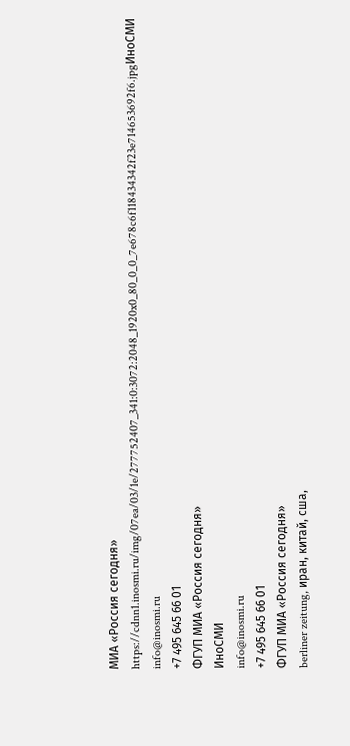МИА «Россия сегодня»
https://cdnn1.inosmi.ru/img/07ea/03/1e/277752407_341:0:3072:2048_1920x0_80_0_0_7e678c6f118434342f23e714653692f6.jpgИноСМИ
info@inosmi.ru
+7 495 645 66 01
ФГУП МИА «Россия сегодня»
ИноСМИ
info@inosmi.ru
+7 495 645 66 01
ФГУП МИА «Россия сегодня»
berliner zeitung, иран, китай, сша,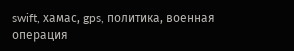swift, хамас, gps, политика, военная операция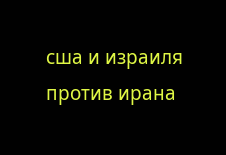сша и израиля против ирана